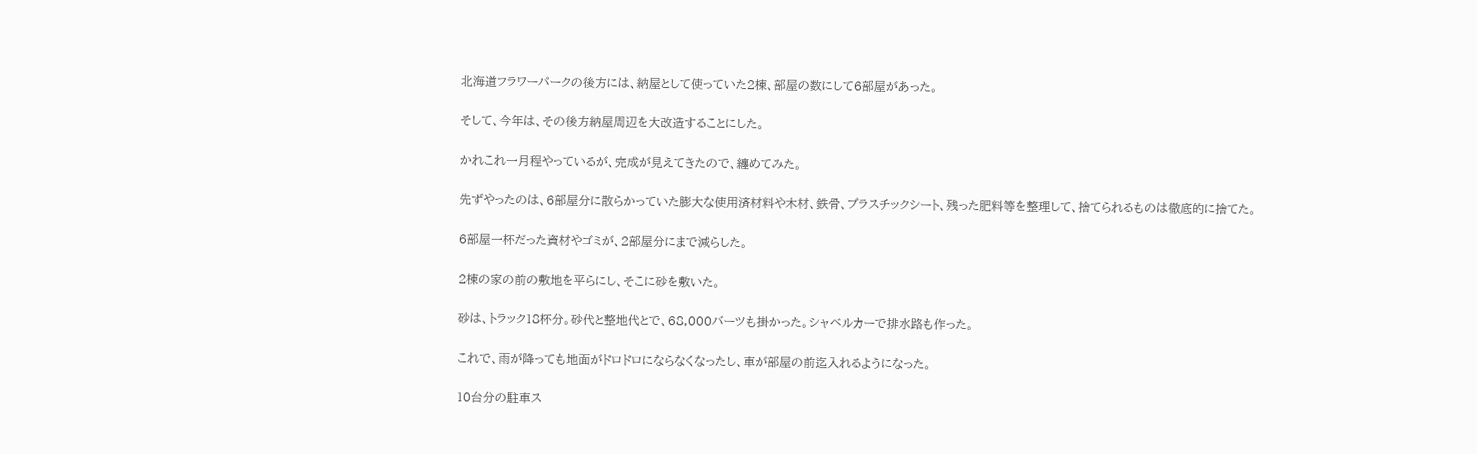北海道フラワーパークの後方には、納屋として使っていた2棟、部屋の数にして6部屋があった。

そして、今年は、その後方納屋周辺を大改造することにした。

かれこれ一月程やっているが、完成が見えてきたので、纏めてみた。

先ずやったのは、6部屋分に散らかっていた膨大な使用済材料や木材、鉄骨、プラスチックシート、残った肥料等を整理して、捨てられるものは徹底的に捨てた。

6部屋一杯だった資材やゴミが、2部屋分にまで減らした。

2棟の家の前の敷地を平らにし、そこに砂を敷いた。

砂は、トラック18杯分。砂代と整地代とで、68,000バーツも掛かった。シャベルカーで排水路も作った。

これで、雨が降っても地面がドロドロにならなくなったし、車が部屋の前迄入れるようになった。

10台分の駐車ス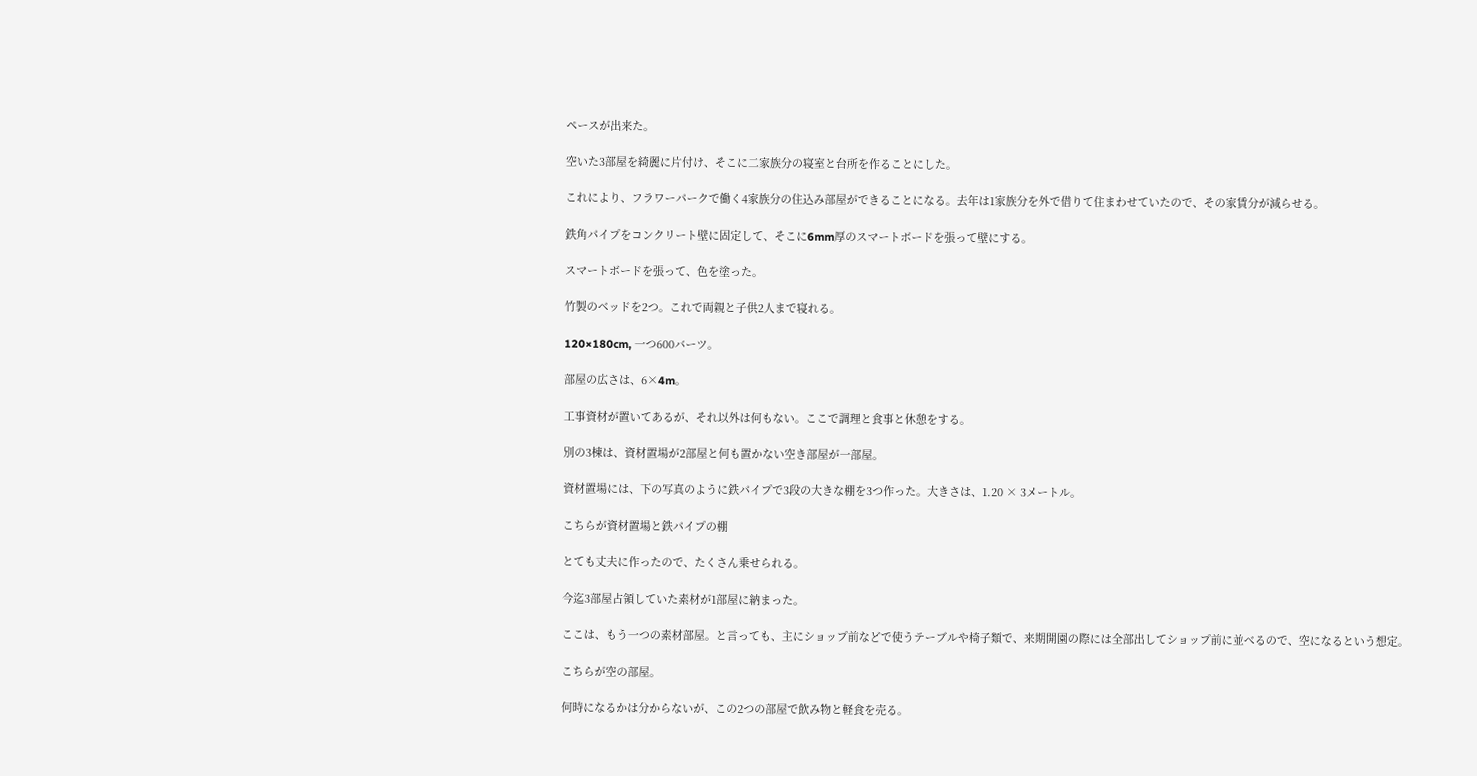ペースが出来た。

空いた3部屋を綺麗に片付け、そこに二家族分の寝室と台所を作ることにした。

これにより、フラワーパークで働く4家族分の住込み部屋ができることになる。去年は1家族分を外で借りて住まわせていたので、その家賃分が減らせる。

鉄角パイプをコンクリート壁に固定して、そこに6mm厚のスマートボードを張って壁にする。

スマートボードを張って、色を塗った。

竹製のベッドを2つ。これで両親と子供2人まで寝れる。

120×180cm, 一つ600バーツ。

部屋の広さは、6×4m。

工事資材が置いてあるが、それ以外は何もない。ここで調理と食事と休憩をする。

別の3棟は、資材置場が2部屋と何も置かない空き部屋が一部屋。

資材置場には、下の写真のように鉄パイプで3段の大きな棚を3つ作った。大きさは、1.20 × 3メートル。

こちらが資材置場と鉄パイプの棚

とても丈夫に作ったので、たくさん乗せられる。

今迄3部屋占領していた素材が1部屋に納まった。

ここは、もう一つの素材部屋。と言っても、主にショップ前などで使うテーブルや椅子類で、来期開園の際には全部出してショップ前に並べるので、空になるという想定。

こちらが空の部屋。

何時になるかは分からないが、この2つの部屋で飲み物と軽食を売る。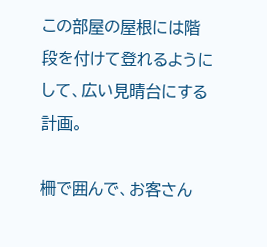この部屋の屋根には階段を付けて登れるようにして、広い見晴台にする計画。

柵で囲んで、お客さん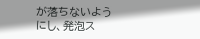が落ちないようにし、発泡ス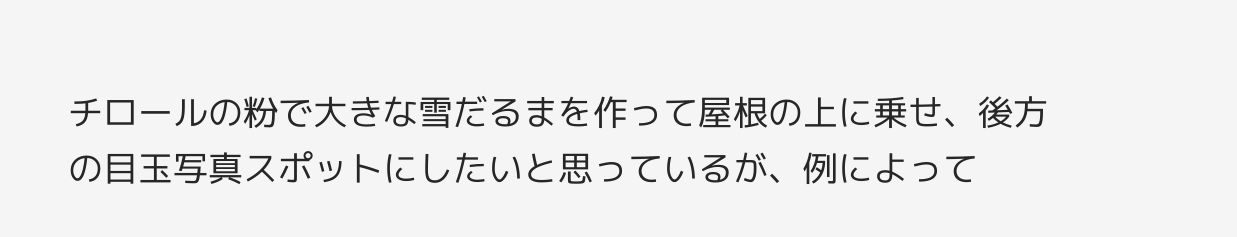チロールの粉で大きな雪だるまを作って屋根の上に乗せ、後方の目玉写真スポットにしたいと思っているが、例によって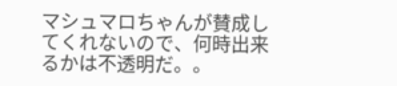マシュマロちゃんが賛成してくれないので、何時出来るかは不透明だ。。